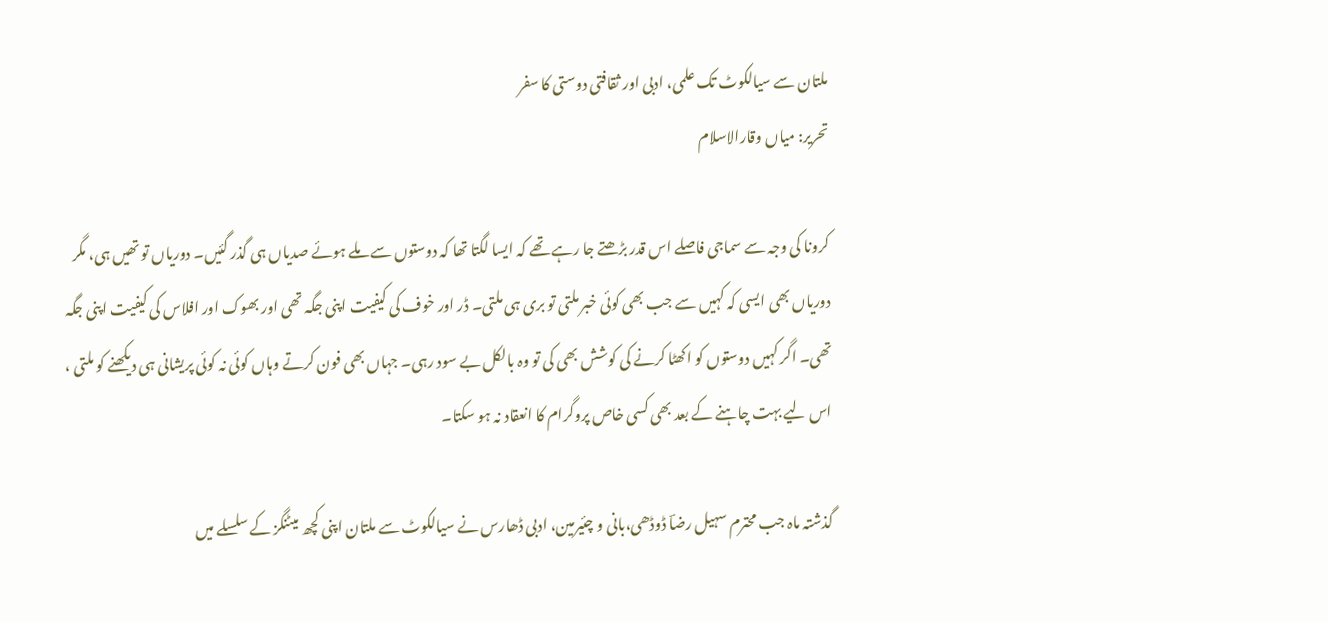ملتان سے سیالکوٹ تک علمی، ادبی اور ثقافتی دوستی کا سفر
تحریر: میاں وقارالاسلام

کرونا کی وجہ سے سماجی فاصلے اس قدر بڑھتے جا رہے تھے کہ ایسا لگتا تھا کہ دوستوں سے ملے ہوئے صدیاں ہی گذر گئیں۔ دوریاں تو تھیں ہی، مگر دوریاں بھی ایسی کہ کہیں سے جب بھی کوئی خبر ملتی تو بری ہی ملتی۔ ڈر اور خوف کی کیفیت اپنی جگہ تھی اور بھوک اور افلاس کی کیفیت اپنی جگہ تھی۔ اگر کہیں دوستوں کو اکھٹا کرنے کی کوشش بھی کی تو وہ بالکل بے سود رہی۔ جہاں بھی فون کرتے وہاں کوئی نہ کوئی پریشانی ہی دیکھنے کو ملتی ، اس لیے بہت چاہنے کے بعد بھی کسی خاص پروگرام کا انعقاد نہ ہو سکتا۔

گذشتہ ماہ جب محترم سہیل رضاؔ ڈوڈھی،بانی و چئیرمین، ادبی ڈھارس نے سیالکوٹ سے ملتان اپنی کچھ میٹنگز کے سلسلے میں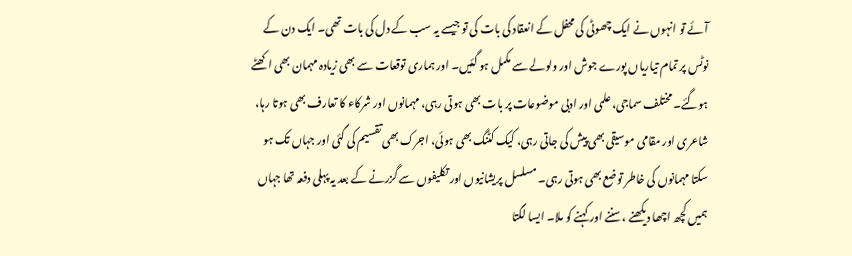آئے تو انہوں نے ایک چھوٹی کی محفل کے انعقاد کی بات کی تو جیسے یہ سب کے دل کی بات تھی۔ ایک دن کے نوٹس پر تمام تیاریاں پورے جوش اور ولولے سے مکمل ہو گئیں۔ اور ہماری توقعات سے بھی زیادہ مہمان بھی اکھٹے ہوگئے۔ مختلف سماجی، علمی اور ادبی موضوعات پر بات بھی ہوتی رہی، مہمانوں اور شرکاء کا تعارف بھی ہوتا رہا، شاعری اور مقامی موسیقی بھی پیش کی جاتی رہی، کیک کٹنگ بھی ہوئی، اجرک بھی تقسیم کی گئی اور جہاں تک ہو سکتا مہمانوں کی خاطر توضع بھی ہوتی رہی۔ مسلسل پریشانیوں اور تکلیفوں سے گزرنے کے بعد یہ پہلی دفعہ تھا جہاں ہمیں کچھ اچھا دیکھنے ،سننے اور کہنے کو ملا۔ ایسا لگتا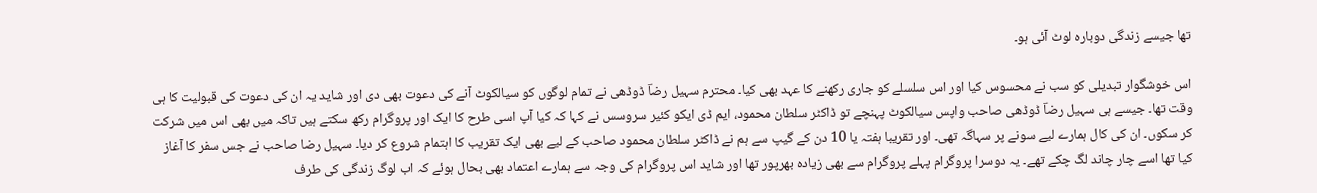تھا جیسے زندگی دوبارہ لوٹ آئی ہو۔

اس خوشگوار تبدیلی کو سب نے محسوس کیا اور اس سلسلے کو جاری رکھنے کا عہد بھی کیا۔ محترم سہیل رضاؔ ڈوڈھی نے تمام لوگوں کو سیالکوٹ آنے کی دعوت بھی دی اور شاید یہ ان کی دعوت کی قبولیت کا ہی وقت تھا۔ جیسے ہی سہیل رضاؔ ڈوڈھی صاحب واپس سیالکوٹ پہنچے تو ڈاکٹر سلطان محمود، ایم ڈی ایکو کئیر سروسس نے کہا کہ کیا آپ اسی طرح کا ایک اور پروگرام رکھ سکتے ہیں تاکہ میں بھی اس میں شرکت کر سکوں۔ ان کی کال ہمارے لیے سونے پر سہاگہ تھی۔ اور تقریبا ہفتہ یا 10 دن کے گیپ سے ہم نے ڈاکٹر سلطان محمود صاحب کے لیے بھی ایک تقریب کا اہتمام شروع کر دیا۔ سہیل رضا صاحب نے جس سفر کا آغاز کیا تھا اسے چار چاند لگ چکے تھے۔ یہ دوسرا پروگرام پہلے پروگرام سے بھی زیادہ بھرپور تھا اور شاید اس پروگرام کی وجہ سے ہمارے اعتماد بھی بحال ہوئے کہ اب لوگ زندگی کی طرف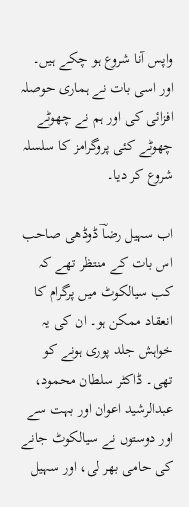واپس آنا شروع ہو چکے ہیں۔ اور اسی بات نے ہماری حوصلہ افزائی کی اور ہم نے چھوٹے چھوٹے کئی پروگرامز کا سلسلہ شروع کر دیا۔

اب سہیل رضاؔ ڈوڈھی صاحب اس بات کے منتظر تھے کہ کب سیالکوٹ میں پرگرام کا انعقاد ممکن ہو۔ ان کی یہ خواہش جلد پوری ہونے کو تھی۔ ڈاکٹر سلطان محمود، عبدالرشید اعوان اور بہت سے اور دوستوں نے سیالکوٹ جانے کی حامی بھر لی، اور سہیل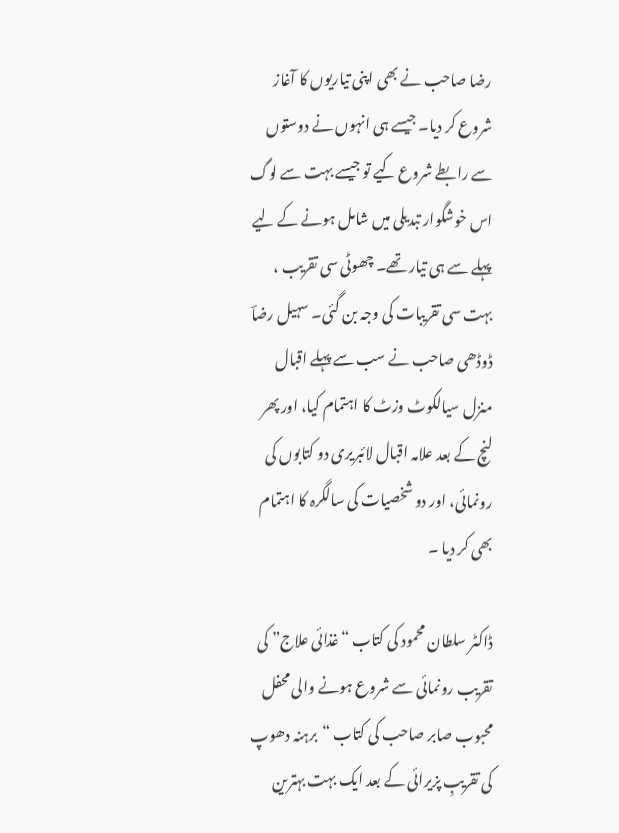رضا صاحب نے بھی اپنی تیاریوں کا آغاز شروع کر دیا۔ جیسے ہی انہوں نے دوستوں سے رابطے شروع کیے تو جیسے بہت سے لوگ اس خوشگوار تبدیلی میں شامل ہونے کے لیے پہلے سے ہی تیار تھے۔ چھوٹی سی تقریب ، بہت سی تقریبات کی وجہ بن گئی۔ سہیل رضاؔ ڈوڈھی صاحب نے سب سے پہلے اقبال منزل سیالکوٹ وزٹ کا اہتمام کیا، اور پھر لنچ کے بعد علامہ اقبال لائبریری دو کتابوں کی رونمائی، اور دو شخصیات کی سالگرہ کا اہتمام بھی کر دیا ۔

ڈاکٹر سلطان محمود کی کتاب “غذائی علاج” کی تقریب رونمائی سے شروع ہونے والی محفل محبوب صابر صاحب کی کتاب “برہنہ دھوپ کی تقریبِ پزیرائی کے بعد ایک بہت بہترین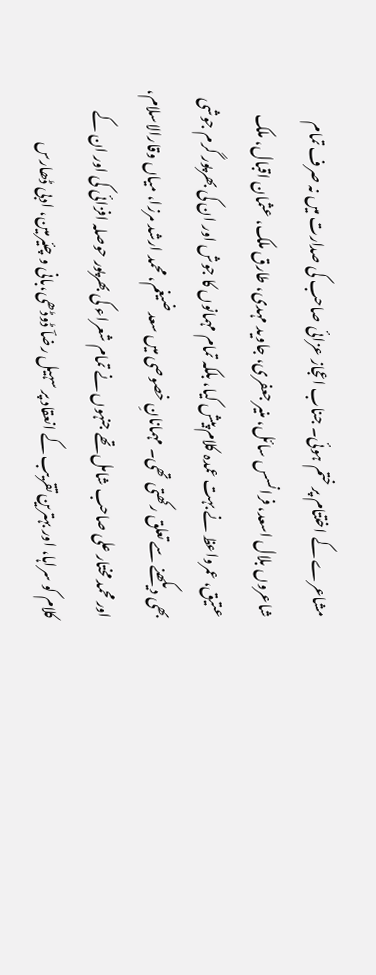مشاعرے کے اختتام پر ختم ہوئی۔ جناب اعجاز عزائی صاحب کی صدارت میں نہ صرف تمام شاعروں بلال اسعد، فرانسس سائل، منیر جعفری، جاوید مہدی، طارق ملک، عثمان اقبال، ملک عتیق، عمرواعظ نے بہت عمدہ کلام پیش کیا، بلکہ تمام مہمانوں کا جوش اور ان کی بھرپور گرم جوشی بھی دیکھنے سے تعلق رکھتی تھی۔ مہمانانِ خصوصی میں سعد ضیغم، محمد ارشد مرزا، میاں وقارالاسلام، اور محمد مختار علی صاحب شامل تھے جنہوں نے تمام شعراء کی بھرپور حوصلہ افزائی کی اور ان کے کلام کو سراہا، اور بہترین تقریب کے انعقاد پر سہیل رضاؔ ڈوڈھی،بانی و چئیرمین، ادبی ڈھارس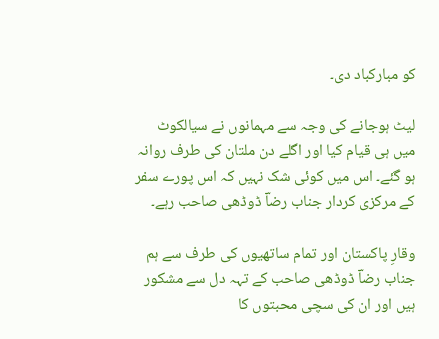کو مبارکباد دی۔

لیٹ ہوجانے کی وجہ سے مہمانوں نے سیالکوٹ میں ہی قیام کیا اور اگلے دن ملتان کی طرف روانہ ہو گئے۔ اس میں کوئی شک نہیں کہ اس پورے سفر کے مرکزی کردار جناب رضاؔ ڈوڈھی صاحب رہے۔

وقارِ پاکستان اور تمام ساتھیوں کی طرف سے ہم جناب رضاؔ ڈوڈھی صاحب کے تہہ دل سے مشکور ہیں اور ان کی سچی محبتوں کا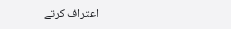اعتراف کرتے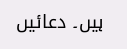ہیں۔ دعائیں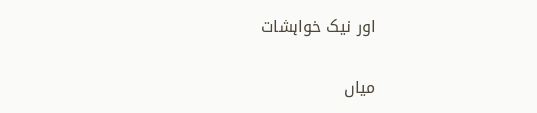اور نیک خواہشات

میاں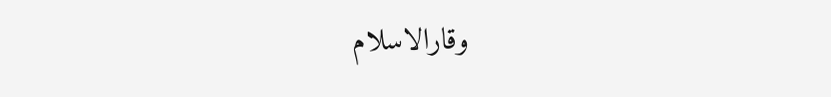وقارالاسلام